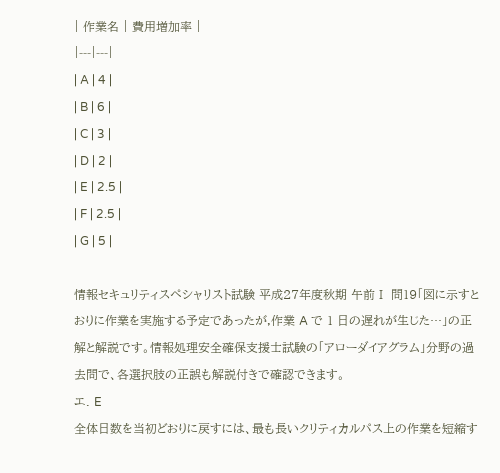| 作業名 | 費用増加率 |
|---|---|
| A | 4 |
| B | 6 |
| C | 3 |
| D | 2 |
| E | 2.5 |
| F | 2.5 |
| G | 5 |

情報セキュリティスペシャリスト試験 平成27年度秋期 午前Ⅰ 問19「図に示すとおりに作業を実施する予定であったが,作業 A で 1 日の遅れが生じた…」の正解と解説です。情報処理安全確保支援士試験の「アローダイアグラム」分野の過去問で、各選択肢の正誤も解説付きで確認できます。
エ. E
全体日数を当初どおりに戻すには、最も長いクリティカルパス上の作業を短縮す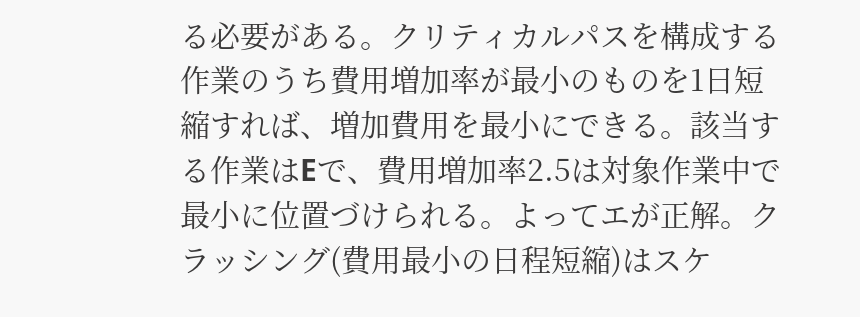る必要がある。クリティカルパスを構成する作業のうち費用増加率が最小のものを1日短縮すれば、増加費用を最小にできる。該当する作業はEで、費用増加率2.5は対象作業中で最小に位置づけられる。よってエが正解。クラッシング(費用最小の日程短縮)はスケ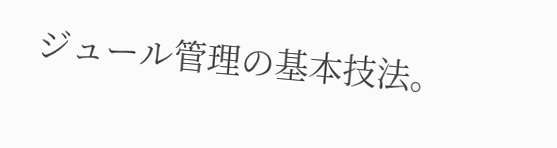ジュール管理の基本技法。